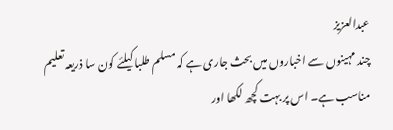عبدالعزیز
چند مہینوں سے اخباروں میں بحث جاری ہے کہ مسلم طلبا کیلئے کون سا ذریعہ تعلیم مناسب ہے۔ اس پر بہت کچھ لکھا اور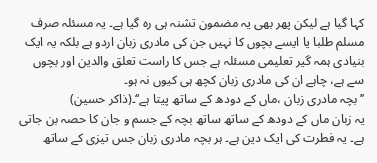کہا گیا ہے لیکن پھر بھی یہ مضمون تشنہ ہی رہ گیا ہے۔ یہ مسئلہ صرف مسلم طلبا یا ایسے بچوں کا نہیں جن کی مادری زبان اردو ہے بلکہ یہ ایک بنیادی ہمہ گیر تعلیمی مسئلہ ہے جس کا راست تعلق والدین اور بچوں سے ہے، چاہے ان کی مادری زبان کچھ ہی کیوں نہ ہو۔
’’بچہ مادری زبان ،ماں کے دودھ کے ساتھ پیتا ہے‘‘۔(ذاکر حسین)
یہ زبان ماں کے دودھ کے ساتھ ساتھ بچہ کے جسم و جان کا حصہ بن جاتی ہے۔ یہ فطرت کی ایک دین ہے۔ ہر بچہ مادری زبان جس تیزی کے ساتھ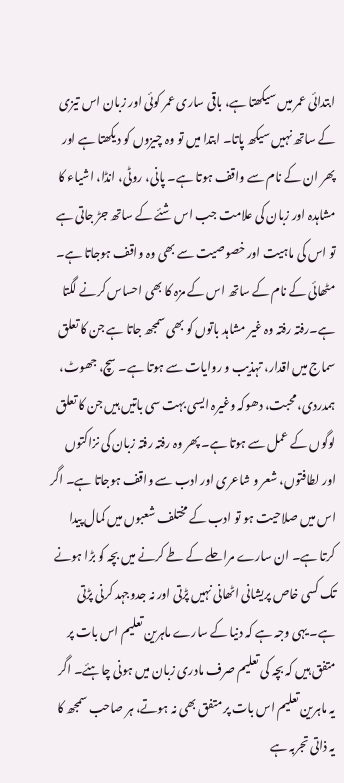ابتدائی عمر میں سیکھتا ہے، باقی ساری عمر کوئی اور زبان اس تیزی کے ساتھ نہیں سیکھ پاتا۔ ابتدا میں تو وہ چیزوں کو دیکھتا ہے اور پھر ان کے نام سے واقف ہوتا ہے۔ پانی، روٹی، انڈا، اشیاء کا مشاہدہ اور زبان کی علامت جب اس شئے کے ساتھ جڑ جاتی ہے تو اس کی ماہیت اور خصوصیت سے بھی وہ واقف ہوجاتا ہے۔ مٹھائی کے نام کے ساتھ اس کے مزہ کا بھی احساس کرنے لگتا ہے۔رفتہ رفتہ وہ غیر مشاہد باتوں کو بھی سمجھ جاتا ہے جن کا تعلق سماج میں اقدار، تہذیب و روایات سے ہوتا ہے۔ سچ، جھوٹ، ہمدردی، محبت، دھوکہ وغیرہ ایسی بہت سی باتیں ہیں جن کا تعلق لوگوں کے عمل سے ہوتا ہے۔ پھر وہ رفتہ رفتہ زبان کی نزاکتوں اور لطافتوں، شعر و شاعری اور ادب سے واقف ہوجاتا ہے۔ اگر اس میں صلاحیت ہو تو ادب کے مختلف شعبوں میں کمال پیدا کرتا ہے۔ ان سارے مراحلے کے طے کرنے میں بچہ کو بڑا ہونے تک کسی خاص پریشانی اٹھانی نہیں پڑتی اور نہ جدوجہد کرنی پڑتی ہے۔ یہی وجہ ہے کہ دنیا کے سارے ماہرین تعلیم اس بات پر متفق ہیں کہ بچہ کی تعلیم صرف مادری زبان میں ہونی چاہئے۔ اگر یہ ماہرین تعلیم اس بات پر متفق بھی نہ ہوتے، ہر صاحب سمجھ کا یہ ذاتی تجربہ ہے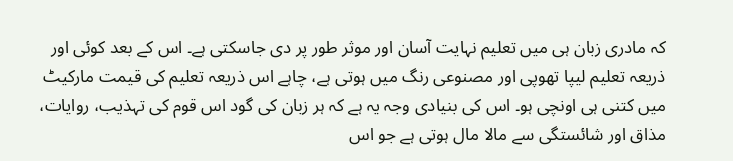کہ مادری زبان ہی میں تعلیم نہایت آسان اور موثر طور پر دی جاسکتی ہے۔ اس کے بعد کوئی اور ذریعہ تعلیم لیپا تھوپی اور مصنوعی رنگ میں ہوتی ہے، چاہے اس ذریعہ تعلیم کی قیمت مارکیٹ میں کتنی ہی اونچی ہو۔ اس کی بنیادی وجہ یہ ہے کہ ہر زبان کی گود اس قوم کی تہذیب، روایات، مذاق اور شائستگی سے مالا مال ہوتی ہے جو اس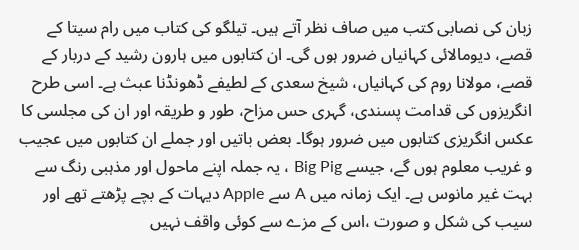زبان کی نصابی کتب میں صاف نظر آتے ہیں۔ تیلگو کی کتاب میں رام سیتا کے قصے، دیومالائی کہانیاں ضرور ہوں گی۔ ان کتابوں میں ہارون رشید کے دربار کے قصے، مولانا روم کی کہانیاں، شیخ سعدی کے لطیفے ڈھونڈنا عبث ہے۔ اسی طرح انگریزوں کی قدامت پسندی، گہری حس مزاح، طور و طریقہ اور ان کی مجلسی کا عکس انگریزی کتابوں میں ضرور ہوگا۔ بعض باتیں اور جملے ان کتابوں میں عجیب و غریب معلوم ہوں گے، جیسے Big Pig ، یہ جملہ اپنے ماحول اور مذہبی رنگ سے بہت غیر مانوس ہے۔ ایک زمانہ میں A سے Apple دیہات کے بچے پڑھتے تھے اور سیب کی شکل و صورت ،اس کے مزے سے کوئی واقف نہیں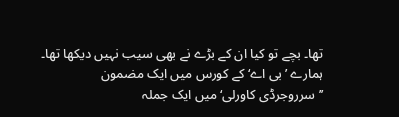تھا۔ بچے تو کیا ان کے بڑے نے بھی سیب نہیں دیکھا تھا۔ ہمارے ’بی اے‘ کے کورس میں ایک مضمون ’’سرروجرڈی کاورلی‘ میں ایک جملہ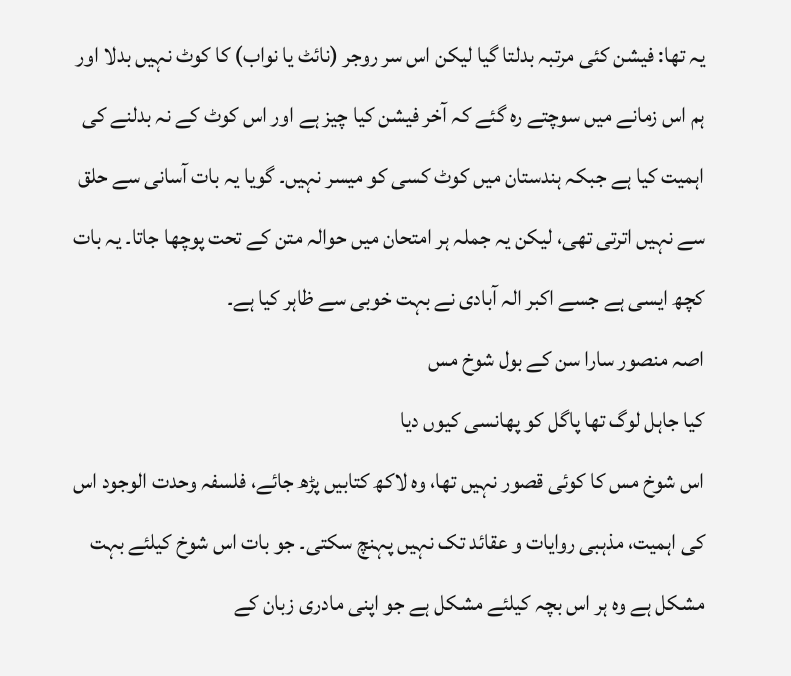یہ تھا: فیشن کئی مرتبہ بدلتا گیا لیکن اس سر روجر (نائٹ یا نواب) کا کوٹ نہیں بدلا اور ہم اس زمانے میں سوچتے رہ گئے کہ آخر فیشن کیا چیز ہے اور اس کوٹ کے نہ بدلنے کی اہمیت کیا ہے جبکہ ہندستان میں کوٹ کسی کو میسر نہیں۔ گویا یہ بات آسانی سے حلق سے نہیں اترتی تھی، لیکن یہ جملہ ہر امتحان میں حوالہ متن کے تحت پوچھا جاتا۔ یہ بات کچھ ایسی ہے جسے اکبر الہ آبادی نے بہت خوبی سے ظاہر کیا ہے۔
اصہ منصور سارا سن کے بول شوخ مس
کیا جاہل لوگ تھا پاگل کو پھانسی کیوں دیا
اس شوخ مس کا کوئی قصور نہیں تھا، وہ لاکھ کتابیں پڑھ جائے، فلسفہ وحدت الوجود اس کی اہمیت، مذہبی روایات و عقائد تک نہیں پہنچ سکتی۔ جو بات اس شوخ کیلئے بہت مشکل ہے وہ ہر اس بچہ کیلئے مشکل ہے جو اپنی مادری زبان کے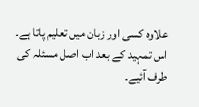علاوہ کسی اور زبان میں تعلیم پاتا ہے۔
اس تمہید کے بعد اب اصل مسئلہ کی طرف آئیے۔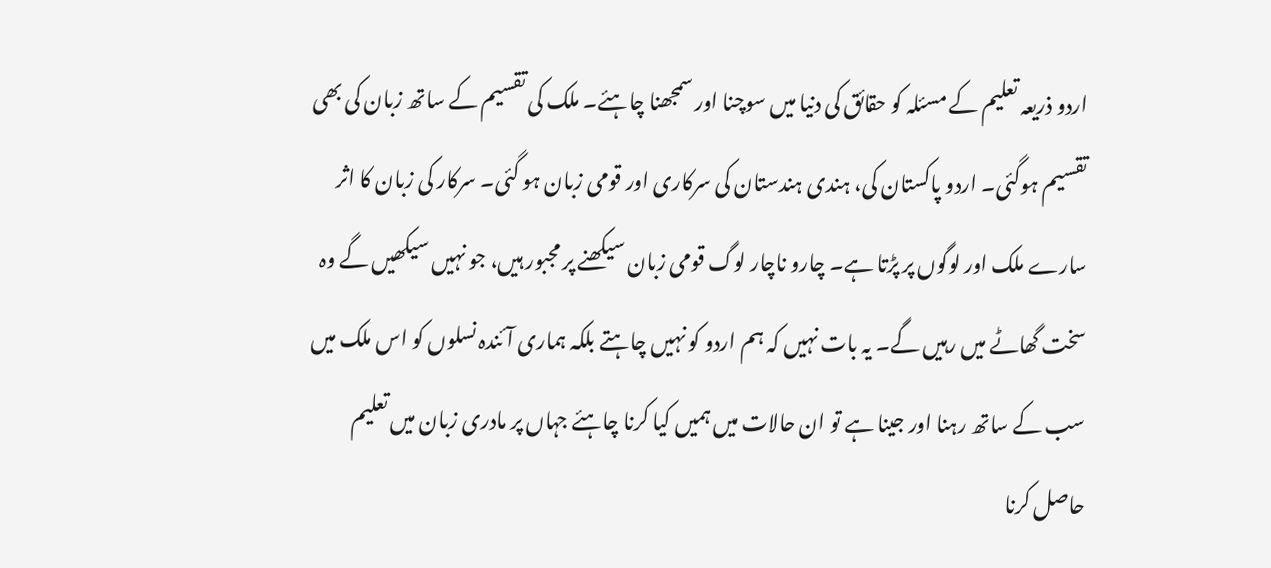اردو ذریعہ تعلیم کے مسئلہ کو حقائق کی دنیا میں سوچنا اور سمجھنا چاہئے۔ ملک کی تقسیم کے ساتھ زبان کی بھی تقسیم ہوگئی۔ اردو پاکستان کی، ہندی ہندستان کی سرکاری اور قومی زبان ہو گئی۔ سرکار کی زبان کا اثر سارے ملک اور لوگوں پر پڑتا ہے۔ چارو ناچار لوگ قومی زبان سیکھنے پر مجبور ہیں، جو نہیں سیکھیں گے وہ سخت گھاٹے میں رہیں گے۔ یہ بات نہیں کہ ہم اردو کو نہیں چاہتے بلکہ ہماری آئندہ نسلوں کو اس ملک میں سب کے ساتھ رہنا اور جینا ہے تو ان حالات میں ہمیں کیا کرنا چاہئے جہاں پر مادری زبان میں تعلیم حاصل کرنا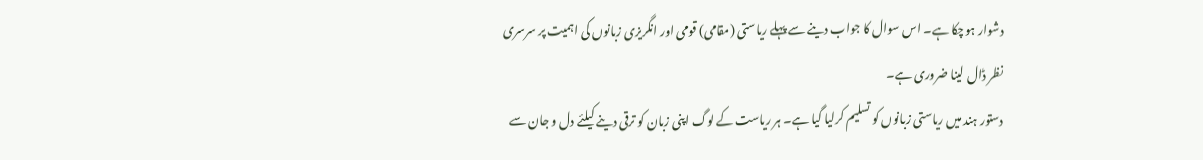دشوار ہوچکا ہے۔ اس سوال کا جواب دینے سے پہلے ریاستی (مقامی) قومی اور انگریزی زبانوں کی اہمیت پر سرسری نظر ڈال لینا ضروری ہے۔
دستور ہند میں ریاستی زبانوں کو تسلیم کرلیا گیا ہے۔ ہر ریاست کے لوگ اپنی زبان کو ترقی دینے کیلئے دل و جان سے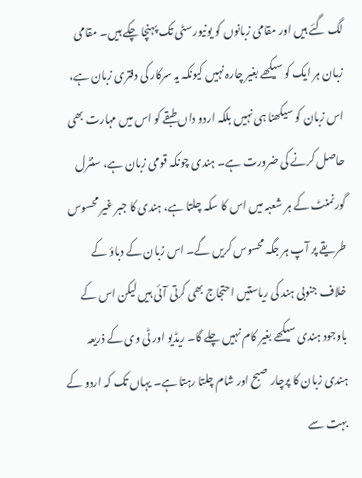لگ گئے ہیں اور مقامی زبانوں کو یونیورسٹی تک پہنچا چکے ہیں۔ مقامی زبان ہر ایک کو سیکھے بغیر چارہ نہیں کیونکہ یہ سرکار کی دفتری زبان ہے، اس زبان کو سیکھنا ہی نہیں بلکہ اردو داں طبقے کو اس میں مہارت بھی حاصل کرنے کی ضرورت ہے۔ ہندی چونکہ قومی زبان ہے، سنٹرل گورنمنٹ کے ہر شعبہ میں اس کا سکہ چلتا ہے، ہندی کا جبر غیر محسوس طریقے پر آپ ہر جگہ محسوس کریں گے۔ اس زبان کے دباؤ کے خلاف جنوبی ہند کی ریاستیں احتجاج بھی کرتی آئی ہیں لیکن اس کے باوجود ہندی سیکھے بغیر کام نہیں چلے گا۔ ریڈیو اور ٹی وی کے ذریعہ ہندی زبان کا پرچار صبح اور شام چلتا رہتا ہے۔ یہاں تک کہ اردو کے بہت سے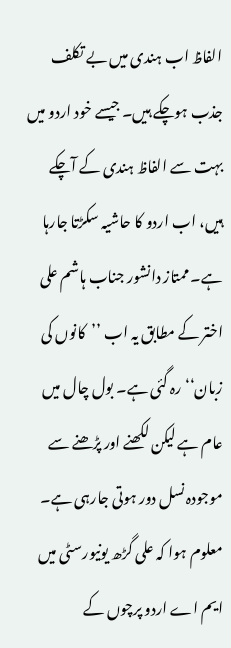الفاظ اب ہندی میں بے تکلف جذب ہوچکے ہیں۔ جیسے خود اردو میں بہت سے الفاظ ہندی کے آچکے ہیں، اب اردو کا حاشیہ سکڑتا جارہا ہے۔ ممتاز دانشور جناب ہاشم علی اختر کے مطابق یہ اب ’’کانوں کی زبان‘‘ رہ گئی ہے۔ بول چال میں عام ہے لیکن لکھنے اور پڑھنے سے موجودہ نسل دور ہوتی جارہی ہے۔ معلوم ہوا کہ علی گڑھ یونیورسٹی میں ایم اے اردو پرچوں کے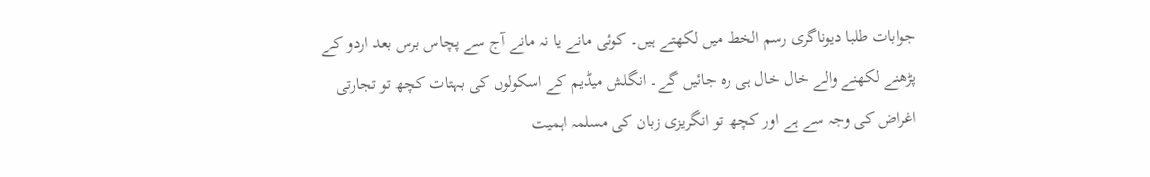جوابات طلبا دیوناگری رسم الخط میں لکھتے ہیں۔ کوئی مانے یا نہ مانے آج سے پچاس برس بعد اردو کے پڑھنے لکھنے والے خال خال ہی رہ جائیں گے۔ انگلش میڈیم کے اسکولوں کی بہتات کچھ تو تجارتی اغراض کی وجہ سے ہے اور کچھ تو انگریزی زبان کی مسلمہ اہمیت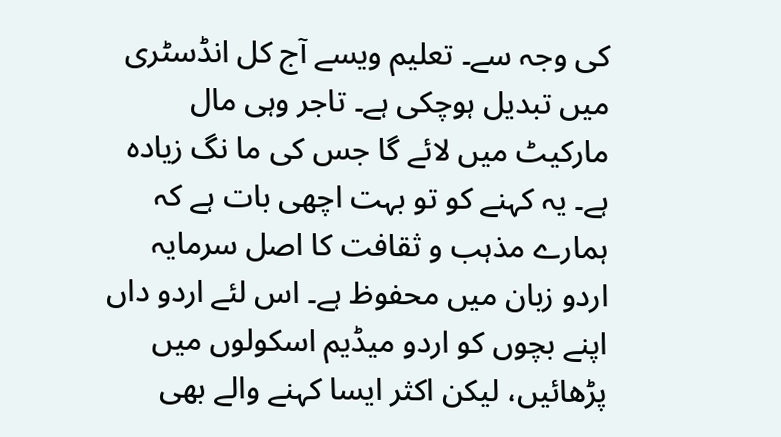کی وجہ سے۔ تعلیم ویسے آج کل انڈسٹری میں تبدیل ہوچکی ہے۔ تاجر وہی مال مارکیٹ میں لائے گا جس کی ما نگ زیادہ ہے۔ یہ کہنے کو تو بہت اچھی بات ہے کہ ہمارے مذہب و ثقافت کا اصل سرمایہ اردو زبان میں محفوظ ہے۔ اس لئے اردو داں اپنے بچوں کو اردو میڈیم اسکولوں میں پڑھائیں، لیکن اکثر ایسا کہنے والے بھی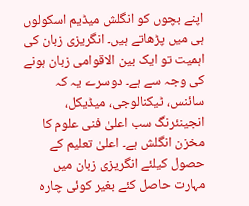اپنے بچوں کو انگلش میڈیم اسکولوں ہی میں پڑھاتے ہیں۔ انگریزی زبان کی اہمیت تو ایک بین الاقوامی زبان ہونے کی وجہ سے ہے۔ دوسرے یہ کہ سائنس، ٹیکنالوجی، میڈیکل، انجینئرنگ سب اعلیٰ فنی علوم کا مخزن انگلش ہے۔ اعلیٰ تعلیم کے حصول کیلئے انگریزی زبان میں مہارت حاصل کئے بغیر کوئی چارہ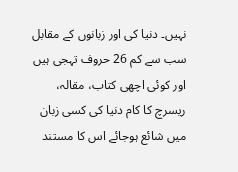نہیں۔ دنیا کی اور زبانوں کے مقابل سب سے کم 26 حروف تہجی ہیں اور کوئی اچھی کتاب، مقالہ، ریسرچ کا کام دنیا کی کسی زبان میں شائع ہوجائے اس کا مستند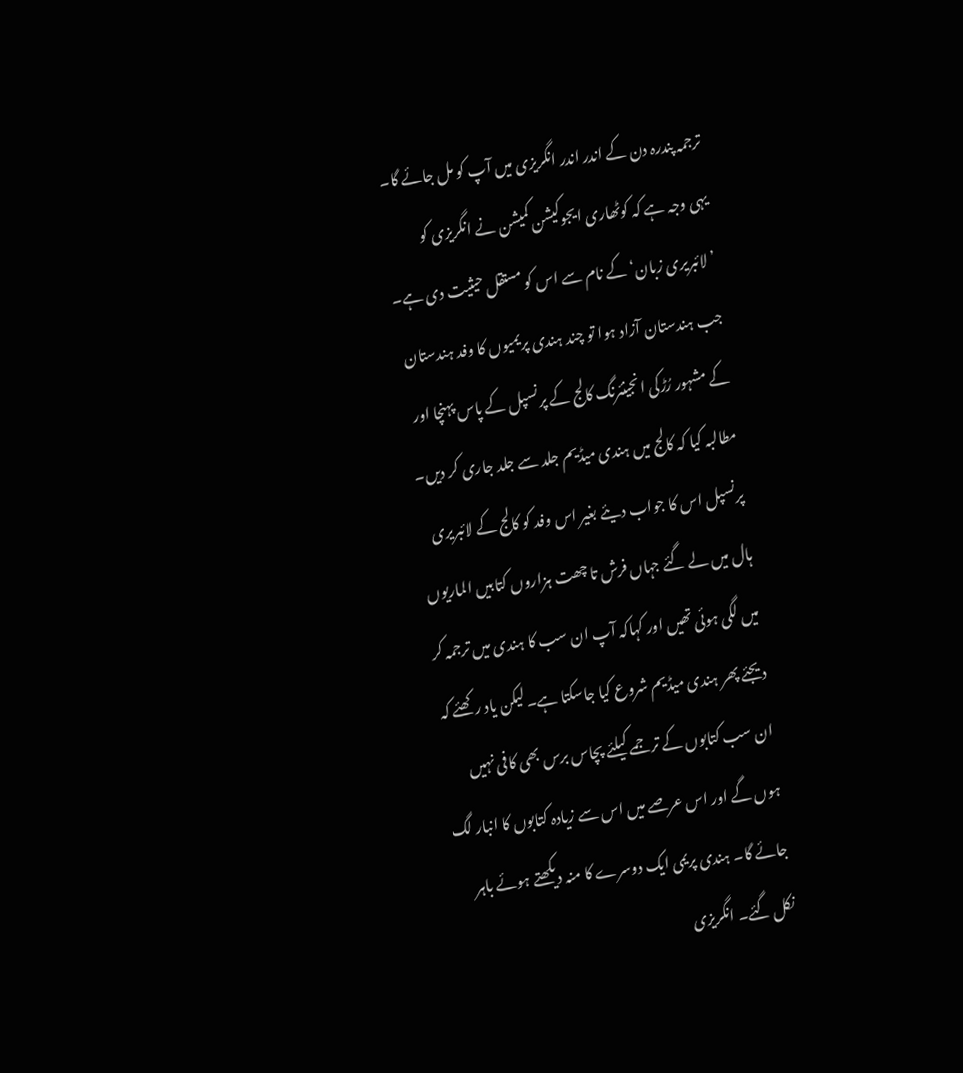ترجمہ پندرہ دن کے اندر اندر انگریزی میں آپ کو مل جائے گا۔ یہی وجہ ہے کہ کوٹھاری ایجوکیشن کمیشن نے انگریزی کو ’لائبریری زبان‘ کے نام سے اس کو مستقل حیثیت دی ہے۔
جب ہندستان آزاد ہوا تو چند ہندی پریمیوں کا وفد ہندستان کے مشہور رُڑکی انجینئرنگ کالج کے پرنسپل کے پاس پہنچا اور مطالبہ کیا کہ کالج میں ہندی میڈیم جلد سے جلد جاری کر دیں۔ پرنسپل اس کا جواب دیئے بغیر اس وفد کو کالج کے لائبریری ہال میں لے گئے جہاں فرش تا چھت ہزاروں کتابیں الماریوں میں لگی ہوئی تھیں اور کہاکہ آپ ان سب کا ہندی میں ترجمہ کر دیجئے پھر ہندی میڈیم شروع کیا جاسکتا ہے۔ لیکن یاد رکھئے کہ ان سب کتابوں کے ترجمے کیلئے پچاس برس بھی کافی نہیں ہوں گے اور اس عرصے میں اس سے زیادہ کتابوں کا انبار لگ جائے گا۔ ہندی پریمی ایک دوسرے کا منہ دیکھتے ہوئے باہر نکل گئے۔ انگریزی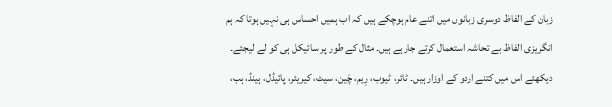زبان کے الفاظ دوسری زبانوں میں اتنے عام ہوچکے ہیں کہ اب ہمیں احساس ہی نہیں ہوتا کہ ہم انگریزی الفاظ بے تحاشہ استعمال کرتے جارہے ہیں۔ مثال کے طور پر سائیکل ہی کو لے لیجئے۔ دیکھئے اس میں کتنے اردو کے اوزار ہیں۔ ٹائر، ٹیوب، رِیم، چَین، سیٹ، کیریئر، پائیڈل، ہینڈ، ہب،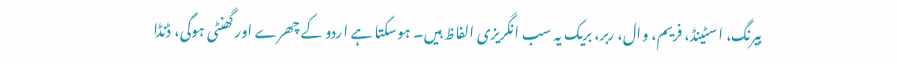بیرنگ، اسٹینڈ، فریم، وال، ربر، بریک یہ سب انگریزی الفاظ ہیں۔ ہوسکتا ہے اردو کے چھرے اور گھنٹی ہوگی، ڈنڈا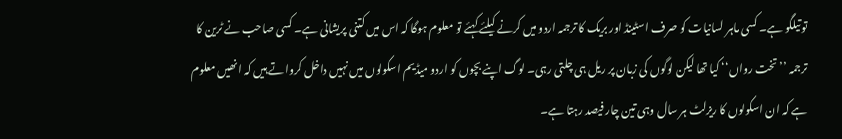تو تیلگو ہے۔ کسی ماہر لسانیات کو صرف اسٹینڈ اور بریک کا ترجمہ اردو میں کرنے کیلئے کہئے تو معلوم ہوگا کہ اس میں کتنی پریشانی ہے۔ کسی صاحب نے ٹرین کا ترجمہ ’’تخت رواں‘‘ کیا تھا لیکن لوگوں کی زبان پر ریل ہی چلتی رہی۔ لوگ اپنے بچوں کو اردو میڈیم اسکولوں میں نہیں داخل کرواتے ہیں کہ انھیں معلوم ہے کہ ان اسکولوں کا ریزلٹ ہر سال وہی تین چار فیصد رہتا ہے۔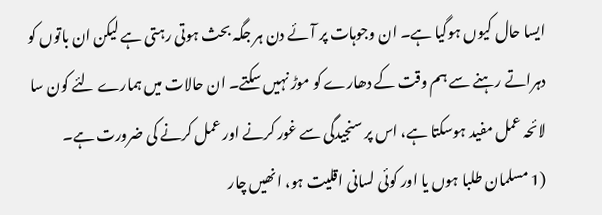ایسا حال کیوں ہوگیا ہے۔ ان وجوہات پر آئے دن ہر جگہ بحث ہوتی رہتی ہے لیکن ان باتوں کو دہراتے رہنے سے ہم وقت کے دھارے کو موڑ نہیں سکتے۔ ان حالات میں ہمارے لئے کون سا لائحہ عمل مفید ہوسکتا ہے، اس پر سنجیدگی سے غور کرنے اور عمل کرنے کی ضرورت ہے۔
(1 مسلمان طلبا ہوں یا اور کوئی لسانی اقلیت ہو، انھیں چار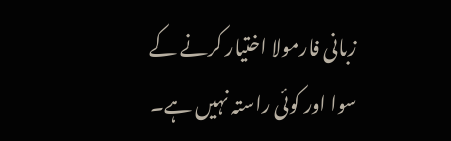زبانی فارمولا اختیار کرنے کے سوا اور کوئی راستہ نہیں ہے۔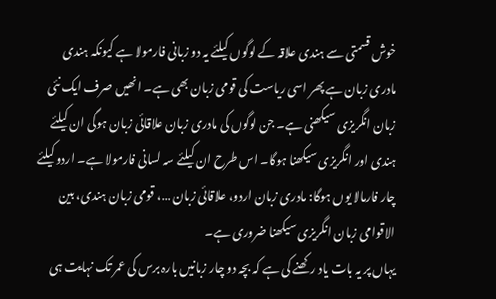خوش قسمتی سے ہندی علاقہ کے لوگوں کیلئے یہ دو زبانی فارمولا ہے کیونکہ ہندی مادری زبان ہے پھر اسی ریاست کی قومی زبان بھی ہے۔ انھیں صرف ایک نئی زبان انگریزی سیکھنی ہے۔ جن لوگوں کی مادری زبان علاقائی زبان ہوگی ان کیلئے ہندی اور انگریزی سیکھنا ہوگا۔ اس طرح ان کیلئے سہ لسانی فارمولا ہے۔ اردو کیلئے چار فارمالا یوں ہوگا: مادری زبان اردو، علاقائی زبان …، قومی زبان ہندی، بین الاقوامی زبان انگریزی سیکھنا ضروری ہے۔
یہاں پر یہ بات یاد رکھنے کی ہے کہ بچہ دو چار زبانیں بارہ برس کی عمر تک نہایت ہی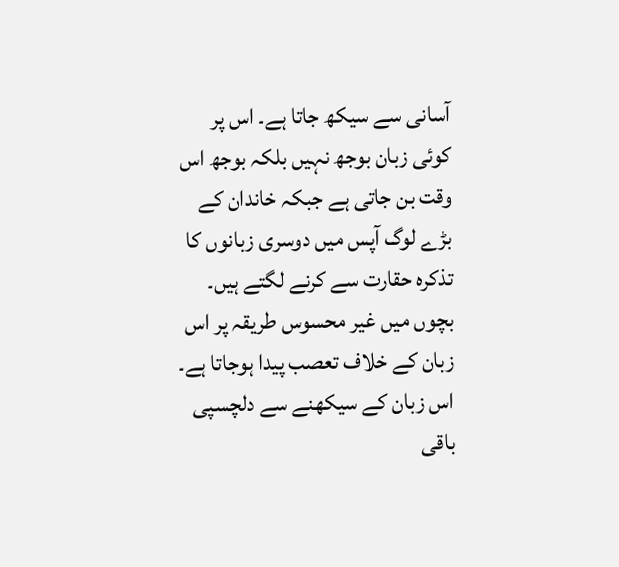آسانی سے سیکھ جاتا ہے۔ اس پر کوئی زبان بوجھ نہیں بلکہ بوجھ اس وقت بن جاتی ہے جبکہ خاندان کے بڑے لوگ آپس میں دوسری زبانوں کا تذکرہ حقارت سے کرنے لگتے ہیں۔ بچوں میں غیر محسوس طریقہ پر اس زبان کے خلاف تعصب پیدا ہوجاتا ہے۔ اس زبان کے سیکھنے سے دلچسپی باقی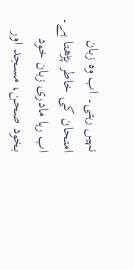نہیں رہتی۔ اب وہ زبان امتحان کی خاطر پڑھتا ہے۔ اب رہا مادری زبان خود بخود صحن، مسجد اور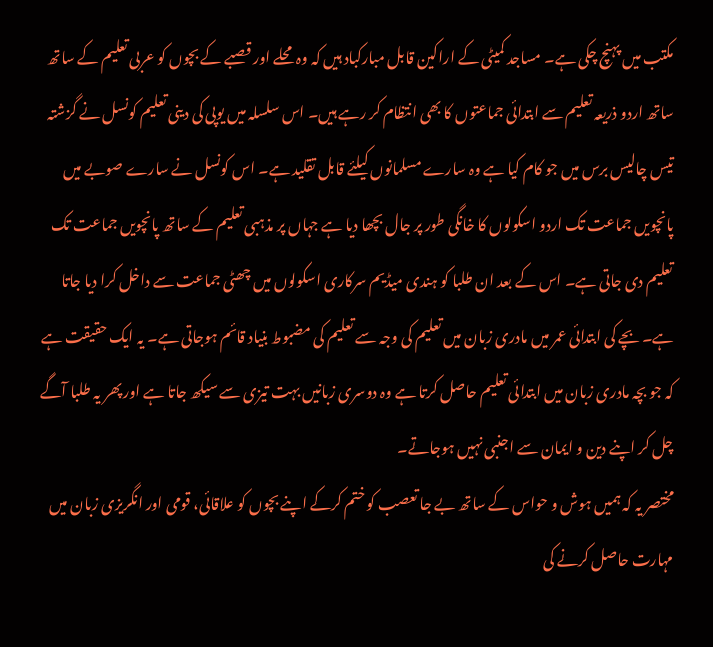مکتب میں پہنچ چکی ہے۔ مساجد کمیٹی کے اراکین قابل مبارکباد ہیں کہ وہ محلے اور قصبے کے بچوں کو عربی تعلیم کے ساتھ ساتھ اردو ذریعہ تعلیم سے ابتدائی جماعتوں کا بھی انتظام کر رہے ہیں۔ اس سلسلہ میں یوپی کی دینی تعلیم کونسل نے گزشتہ تیس چالیس برس میں جو کام کیا ہے وہ سارے مسلمانوں کیلئے قابل تقلید ہے۔ اس کونسل نے سارے صوبے میں پانچویں جماعت تک اردو اسکولوں کا خانگی طور پر جال بچھا دیا ہے جہاں پر مذہبی تعلیم کے ساتھ پانچویں جماعت تک تعلیم دی جاتی ہے۔ اس کے بعد ان طلبا کو ہندی میڈیم سرکاری اسکولوں میں چھٹی جماعت سے داخل کرا دیا جاتا ہے۔ بچے کی ابتدائی عمر میں مادری زبان میں تعلیم کی وجہ سے تعلیم کی مضبوط بنیاد قائم ہوجاتی ہے۔ یہ ایک حقیقت ہے کہ جو بچہ مادری زبان میں ابتدائی تعلیم حاصل کرتا ہے وہ دوسری زبانیں بہت تیزی سے سیکھ جاتا ہے اور پھر یہ طلبا آگے چل کر اپنے دین و ایمان سے اجنبی نہیں ہوجاتے۔
مختصر یہ کہ ہمیں ہوش و حواس کے ساتھ بے جا تعصب کو ختم کرکے اپنے بچوں کو علاقائی، قومی اور انگریزی زبان میں مہارت حاصل کرنے کی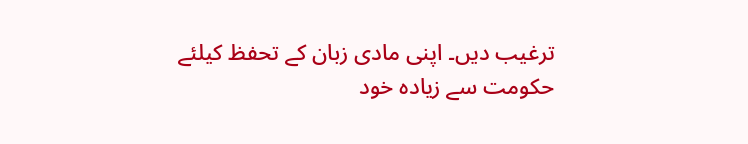ترغیب دیں۔ اپنی مادی زبان کے تحفظ کیلئے حکومت سے زیادہ خود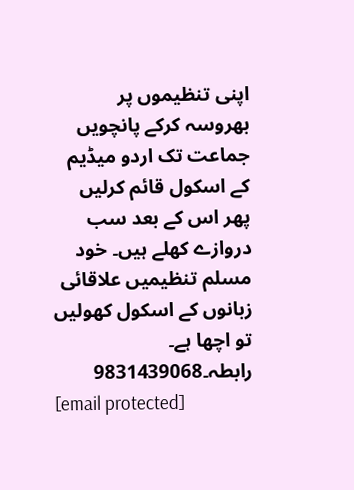اپنی تنظیموں پر بھروسہ کرکے پانچویں جماعت تک اردو میڈیم کے اسکول قائم کرلیں پھر اس کے بعد سب دروازے کھلے ہیں۔ خود مسلم تنظیمیں علاقائی زبانوں کے اسکول کھولیں تو اچھا ہے۔
رابطہ۔9831439068
[email protected]